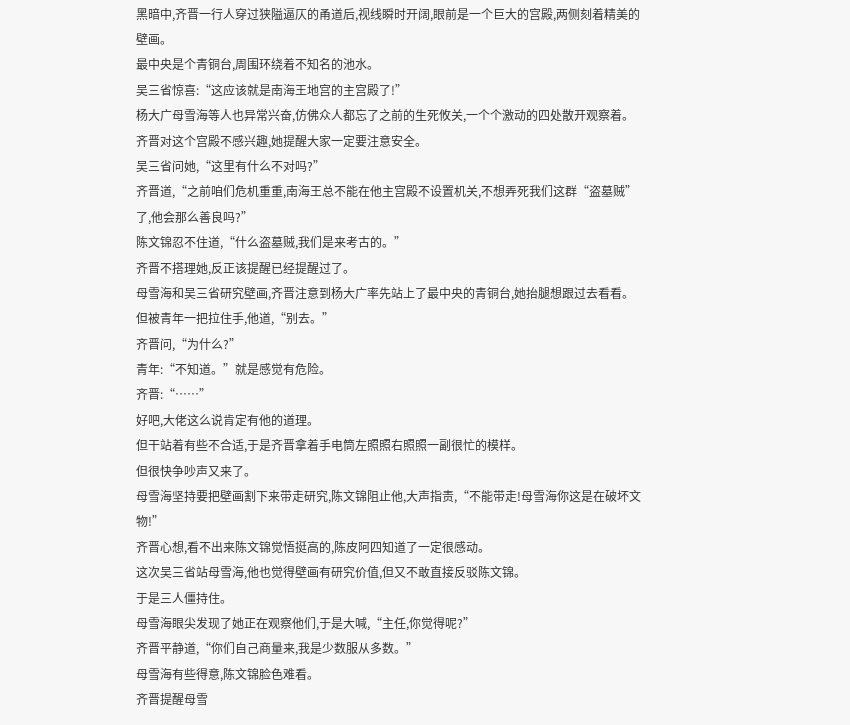黑暗中,齐晋一行人穿过狭隘逼仄的甬道后,视线瞬时开阔,眼前是一个巨大的宫殿,两侧刻着精美的壁画。
最中央是个青铜台,周围环绕着不知名的池水。
吴三省惊喜:“这应该就是南海王地宫的主宫殿了!”
杨大广母雪海等人也异常兴奋,仿佛众人都忘了之前的生死攸关,一个个激动的四处散开观察着。
齐晋对这个宫殿不感兴趣,她提醒大家一定要注意安全。
吴三省问她,“这里有什么不对吗?”
齐晋道,“之前咱们危机重重,南海王总不能在他主宫殿不设置机关,不想弄死我们这群“盗墓贼”了,他会那么善良吗?”
陈文锦忍不住道,“什么盗墓贼,我们是来考古的。”
齐晋不搭理她,反正该提醒已经提醒过了。
母雪海和吴三省研究壁画,齐晋注意到杨大广率先站上了最中央的青铜台,她抬腿想跟过去看看。
但被青年一把拉住手,他道,“别去。”
齐晋问,“为什么?”
青年:“不知道。”就是感觉有危险。
齐晋:“……”
好吧,大佬这么说肯定有他的道理。
但干站着有些不合适,于是齐晋拿着手电筒左照照右照照一副很忙的模样。
但很快争吵声又来了。
母雪海坚持要把壁画割下来带走研究,陈文锦阻止他,大声指责,“不能带走!母雪海你这是在破坏文物!”
齐晋心想,看不出来陈文锦觉悟挺高的,陈皮阿四知道了一定很感动。
这次吴三省站母雪海,他也觉得壁画有研究价值,但又不敢直接反驳陈文锦。
于是三人僵持住。
母雪海眼尖发现了她正在观察他们,于是大喊,“主任,你觉得呢?”
齐晋平静道,“你们自己商量来,我是少数服从多数。”
母雪海有些得意,陈文锦脸色难看。
齐晋提醒母雪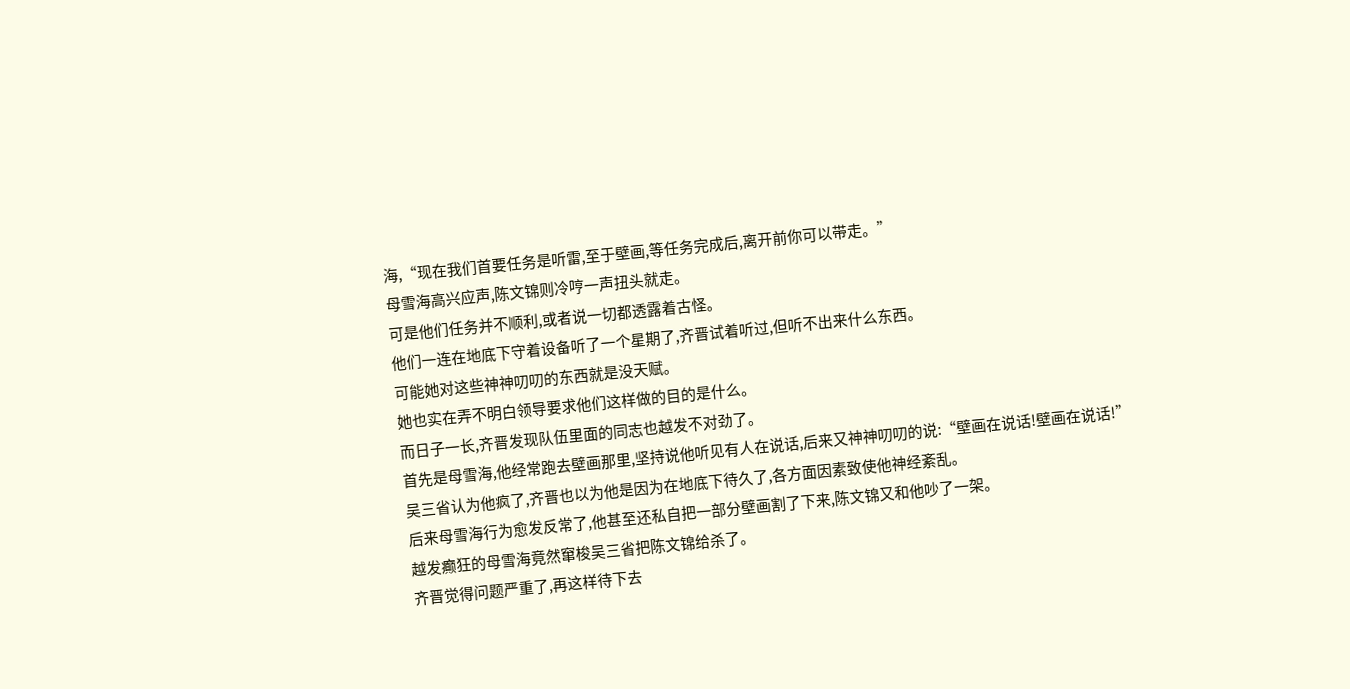海,“现在我们首要任务是听雷,至于壁画,等任务完成后,离开前你可以带走。”
母雪海高兴应声,陈文锦则冷哼一声扭头就走。
可是他们任务并不顺利,或者说一切都透露着古怪。
他们一连在地底下守着设备听了一个星期了,齐晋试着听过,但听不出来什么东西。
可能她对这些神神叨叨的东西就是没天赋。
她也实在弄不明白领导要求他们这样做的目的是什么。
而日子一长,齐晋发现队伍里面的同志也越发不对劲了。
首先是母雪海,他经常跑去壁画那里,坚持说他听见有人在说话,后来又神神叨叨的说:“壁画在说话!壁画在说话!”
吴三省认为他疯了,齐晋也以为他是因为在地底下待久了,各方面因素致使他神经紊乱。
后来母雪海行为愈发反常了,他甚至还私自把一部分壁画割了下来,陈文锦又和他吵了一架。
越发癫狂的母雪海竟然窜梭吴三省把陈文锦给杀了。
齐晋觉得问题严重了,再这样待下去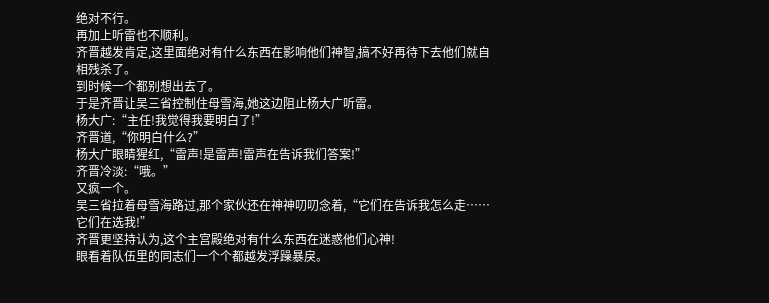绝对不行。
再加上听雷也不顺利。
齐晋越发肯定,这里面绝对有什么东西在影响他们神智,搞不好再待下去他们就自相残杀了。
到时候一个都别想出去了。
于是齐晋让吴三省控制住母雪海,她这边阻止杨大广听雷。
杨大广:“主任!我觉得我要明白了!”
齐晋道,“你明白什么?”
杨大广眼睛猩红,“雷声!是雷声!雷声在告诉我们答案!”
齐晋冷淡:“哦。”
又疯一个。
吴三省拉着母雪海路过,那个家伙还在神神叨叨念着,“它们在告诉我怎么走……它们在选我!”
齐晋更坚持认为,这个主宫殿绝对有什么东西在迷惑他们心神!
眼看着队伍里的同志们一个个都越发浮躁暴戾。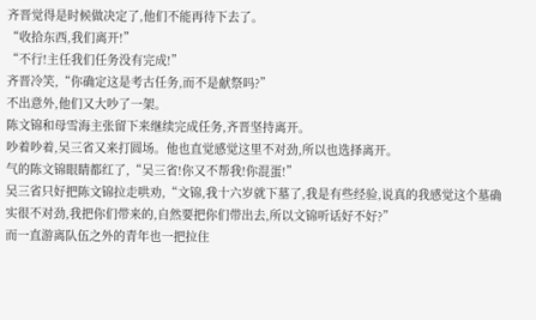齐晋觉得是时候做决定了,他们不能再待下去了。
“收拾东西,我们离开!”
“不行!主任我们任务没有完成!”
齐晋冷笑,“你确定这是考古任务,而不是献祭吗?”
不出意外,他们又大吵了一架。
陈文锦和母雪海主张留下来继续完成任务,齐晋坚持离开。
吵着吵着,吴三省又来打圆场。他也直觉感觉这里不对劲,所以也选择离开。
气的陈文锦眼睛都红了,“吴三省!你又不帮我!你混蛋!”
吴三省只好把陈文锦拉走哄劝,“文锦,我十六岁就下墓了,我是有些经验,说真的我感觉这个墓确实很不对劲,我把你们带来的,自然要把你们带出去,所以文锦听话好不好?”
而一直游离队伍之外的青年也一把拉住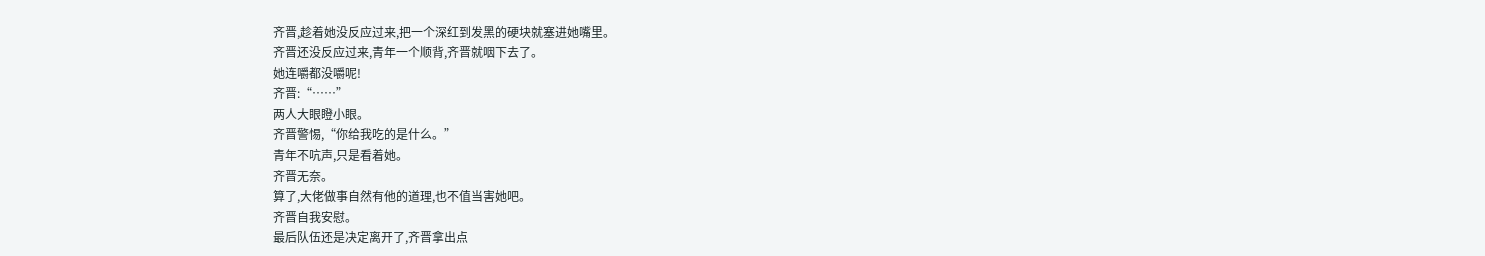齐晋,趁着她没反应过来,把一个深红到发黑的硬块就塞进她嘴里。
齐晋还没反应过来,青年一个顺背,齐晋就咽下去了。
她连嚼都没嚼呢!
齐晋:“……”
两人大眼瞪小眼。
齐晋警惕,“你给我吃的是什么。”
青年不吭声,只是看着她。
齐晋无奈。
算了,大佬做事自然有他的道理,也不值当害她吧。
齐晋自我安慰。
最后队伍还是决定离开了,齐晋拿出点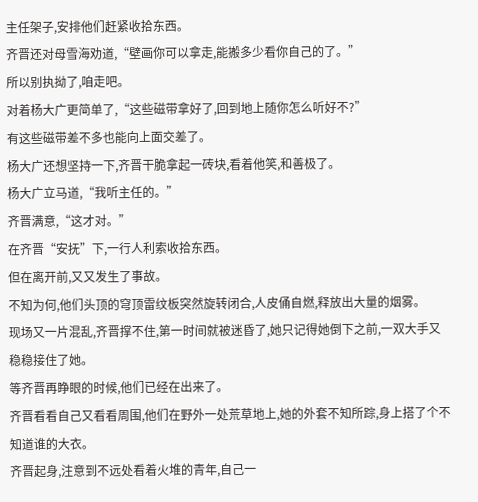主任架子,安排他们赶紧收拾东西。
齐晋还对母雪海劝道,“壁画你可以拿走,能搬多少看你自己的了。”
所以别执拗了,咱走吧。
对着杨大广更简单了,“这些磁带拿好了,回到地上随你怎么听好不?”
有这些磁带差不多也能向上面交差了。
杨大广还想坚持一下,齐晋干脆拿起一砖块,看着他笑,和善极了。
杨大广立马道,“我听主任的。”
齐晋满意,“这才对。”
在齐晋“安抚”下,一行人利索收拾东西。
但在离开前,又又发生了事故。
不知为何,他们头顶的穹顶雷纹板突然旋转闭合,人皮俑自燃,释放出大量的烟雾。
现场又一片混乱,齐晋撑不住,第一时间就被迷昏了,她只记得她倒下之前,一双大手又稳稳接住了她。
等齐晋再睁眼的时候,他们已经在出来了。
齐晋看看自己又看看周围,他们在野外一处荒草地上,她的外套不知所踪,身上搭了个不知道谁的大衣。
齐晋起身,注意到不远处看着火堆的青年,自己一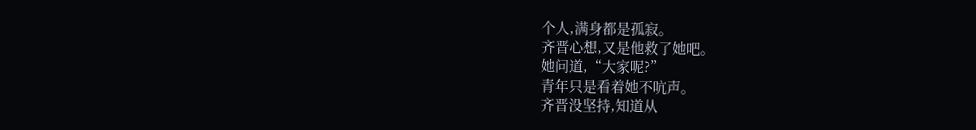个人,满身都是孤寂。
齐晋心想,又是他救了她吧。
她问道,“大家呢?”
青年只是看着她不吭声。
齐晋没坚持,知道从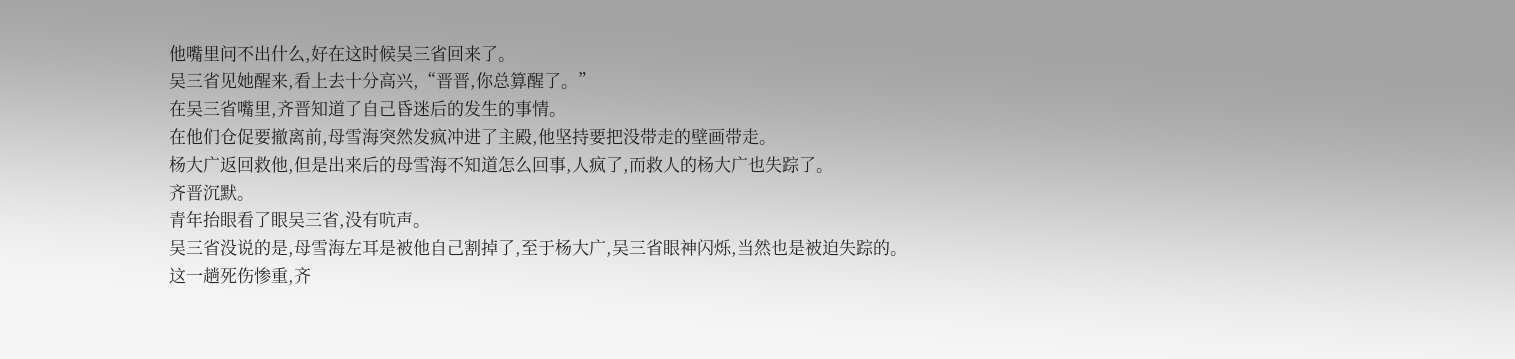他嘴里问不出什么,好在这时候吴三省回来了。
吴三省见她醒来,看上去十分高兴,“晋晋,你总算醒了。”
在吴三省嘴里,齐晋知道了自己昏迷后的发生的事情。
在他们仓促要撤离前,母雪海突然发疯冲进了主殿,他坚持要把没带走的壁画带走。
杨大广返回救他,但是出来后的母雪海不知道怎么回事,人疯了,而救人的杨大广也失踪了。
齐晋沉默。
青年抬眼看了眼吴三省,没有吭声。
吴三省没说的是,母雪海左耳是被他自己割掉了,至于杨大广,吴三省眼神闪烁,当然也是被迫失踪的。
这一趟死伤惨重,齐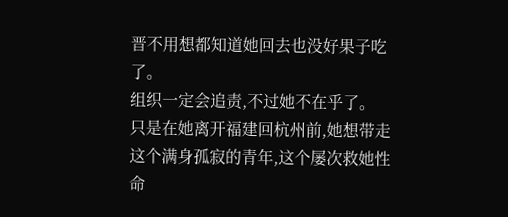晋不用想都知道她回去也没好果子吃了。
组织一定会追责,不过她不在乎了。
只是在她离开福建回杭州前,她想带走这个满身孤寂的青年,这个屡次救她性命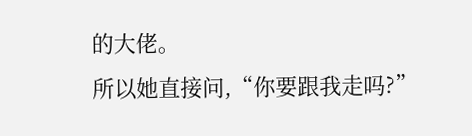的大佬。
所以她直接问,“你要跟我走吗?”